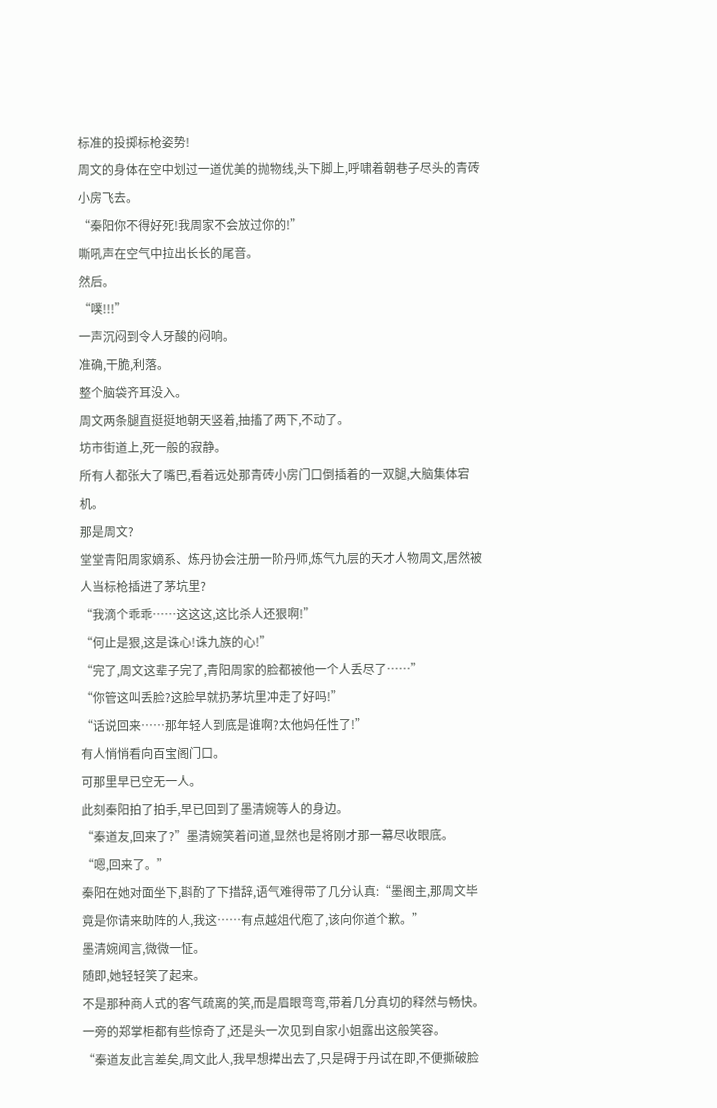标准的投掷标枪姿势!
周文的身体在空中划过一道优美的抛物线,头下脚上,呼啸着朝巷子尽头的青砖小房飞去。
“秦阳你不得好死!我周家不会放过你的!”
嘶吼声在空气中拉出长长的尾音。
然后。
“噗!!!”
一声沉闷到令人牙酸的闷响。
准确,干脆,利落。
整个脑袋齐耳没入。
周文两条腿直挺挺地朝天竖着,抽搐了两下,不动了。
坊市街道上,死一般的寂静。
所有人都张大了嘴巴,看着远处那青砖小房门口倒插着的一双腿,大脑集体宕机。
那是周文?
堂堂青阳周家嫡系、炼丹协会注册一阶丹师,炼气九层的天才人物周文,居然被人当标枪插进了茅坑里?
“我滴个乖乖……这这这,这比杀人还狠啊!”
“何止是狠,这是诛心!诛九族的心!”
“完了,周文这辈子完了,青阳周家的脸都被他一个人丢尽了……”
“你管这叫丢脸?这脸早就扔茅坑里冲走了好吗!”
“话说回来……那年轻人到底是谁啊?太他妈任性了!”
有人悄悄看向百宝阁门口。
可那里早已空无一人。
此刻秦阳拍了拍手,早已回到了墨清婉等人的身边。
“秦道友,回来了?”墨清婉笑着问道,显然也是将刚才那一幕尽收眼底。
“嗯,回来了。”
秦阳在她对面坐下,斟酌了下措辞,语气难得带了几分认真:“墨阁主,那周文毕竟是你请来助阵的人,我这……有点越俎代庖了,该向你道个歉。”
墨清婉闻言,微微一怔。
随即,她轻轻笑了起来。
不是那种商人式的客气疏离的笑,而是眉眼弯弯,带着几分真切的释然与畅快。
一旁的郑掌柜都有些惊奇了,还是头一次见到自家小姐露出这般笑容。
“秦道友此言差矣,周文此人,我早想撵出去了,只是碍于丹试在即,不便撕破脸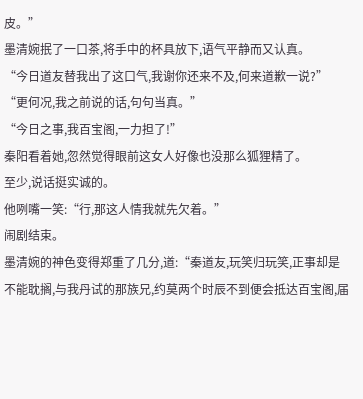皮。”
墨清婉抿了一口茶,将手中的杯具放下,语气平静而又认真。
“今日道友替我出了这口气,我谢你还来不及,何来道歉一说?”
“更何况,我之前说的话,句句当真。”
“今日之事,我百宝阁,一力担了!”
秦阳看着她,忽然觉得眼前这女人好像也没那么狐狸精了。
至少,说话挺实诚的。
他咧嘴一笑:“行,那这人情我就先欠着。”
闹剧结束。
墨清婉的神色变得郑重了几分,道:“秦道友,玩笑归玩笑,正事却是不能耽搁,与我丹试的那族兄,约莫两个时辰不到便会抵达百宝阁,届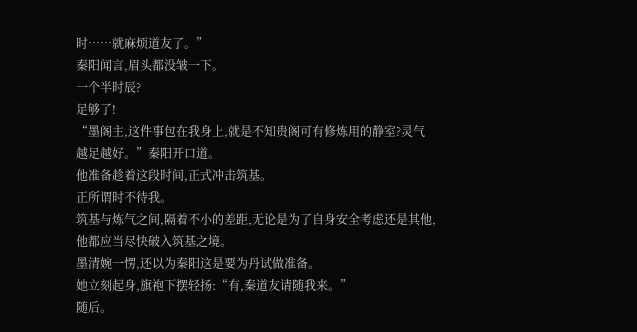时……就麻烦道友了。”
秦阳闻言,眉头都没皱一下。
一个半时辰?
足够了!
“墨阁主,这件事包在我身上,就是不知贵阁可有修炼用的静室?灵气越足越好。”秦阳开口道。
他准备趁着这段时间,正式冲击筑基。
正所谓时不待我。
筑基与炼气之间,隔着不小的差距,无论是为了自身安全考虑还是其他,他都应当尽快破入筑基之境。
墨清婉一愣,还以为秦阳这是要为丹试做准备。
她立刻起身,旗袍下摆轻扬:“有,秦道友请随我来。”
随后。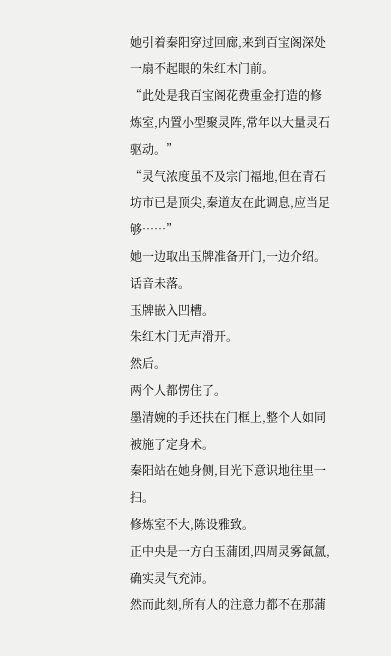她引着秦阳穿过回廊,来到百宝阁深处一扇不起眼的朱红木门前。
“此处是我百宝阁花费重金打造的修炼室,内置小型聚灵阵,常年以大量灵石驱动。”
“灵气浓度虽不及宗门福地,但在青石坊市已是顶尖,秦道友在此调息,应当足够……”
她一边取出玉牌准备开门,一边介绍。
话音未落。
玉牌嵌入凹槽。
朱红木门无声滑开。
然后。
两个人都愣住了。
墨清婉的手还扶在门框上,整个人如同被施了定身术。
秦阳站在她身侧,目光下意识地往里一扫。
修炼室不大,陈设雅致。
正中央是一方白玉蒲团,四周灵雾氤氲,确实灵气充沛。
然而此刻,所有人的注意力都不在那蒲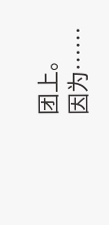团上。
因为……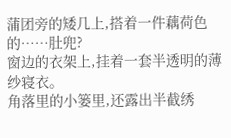蒲团旁的矮几上,搭着一件藕荷色的……肚兜?
窗边的衣架上,挂着一套半透明的薄纱寝衣。
角落里的小篓里,还露出半截绣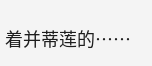着并蒂莲的……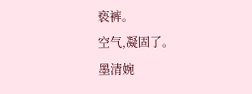亵裤。
空气,凝固了。
墨清婉